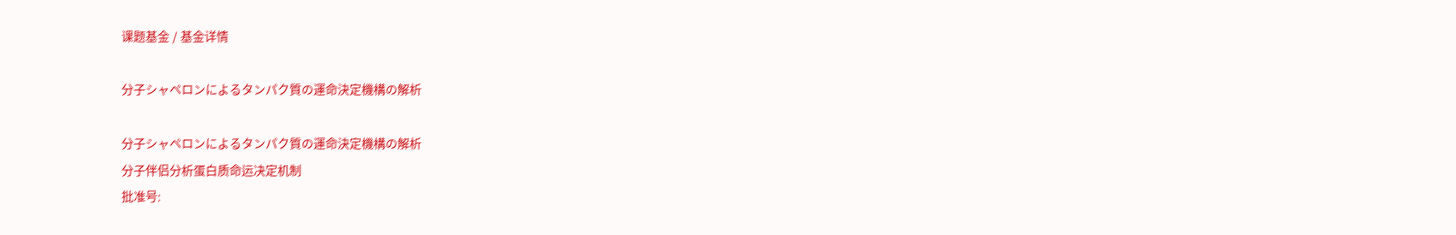课题基金 / 基金详情

分子シャペロンによるタンパク質の運命決定機構の解析

分子シャペロンによるタンパク質の運命決定機構の解析
分子伴侣分析蛋白质命运决定机制
批准号: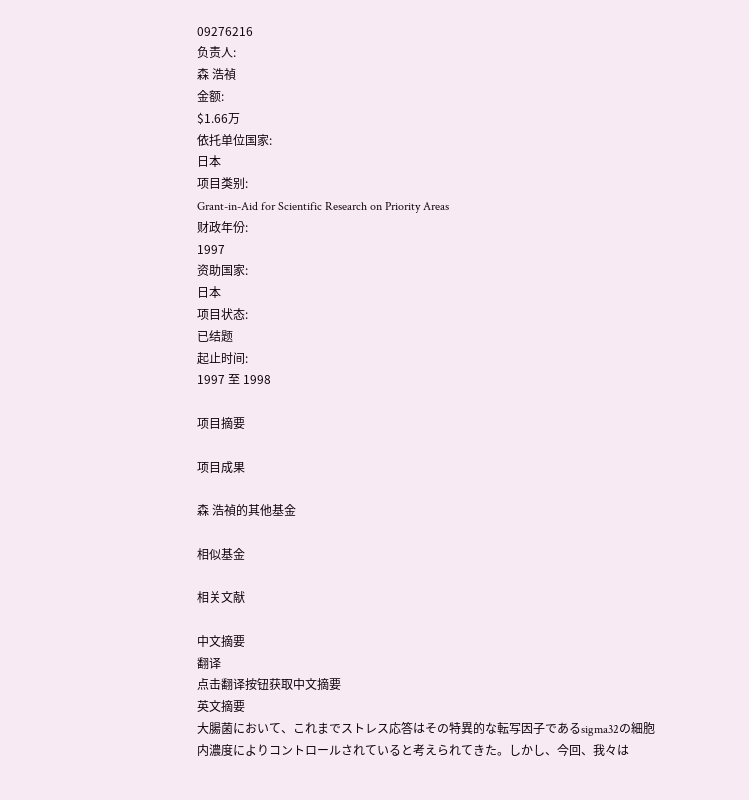09276216
负责人:
森 浩禎
金额:
$1.66万
依托单位国家:
日本
项目类别:
Grant-in-Aid for Scientific Research on Priority Areas
财政年份:
1997
资助国家:
日本
项目状态:
已结题
起止时间:
1997 至 1998

项目摘要

项目成果

森 浩禎的其他基金

相似基金

相关文献

中文摘要
翻译
点击翻译按钮获取中文摘要
英文摘要
大腸菌において、これまでストレス応答はその特異的な転写因子であるsigma32の細胞内濃度によりコントロールされていると考えられてきた。しかし、今回、我々は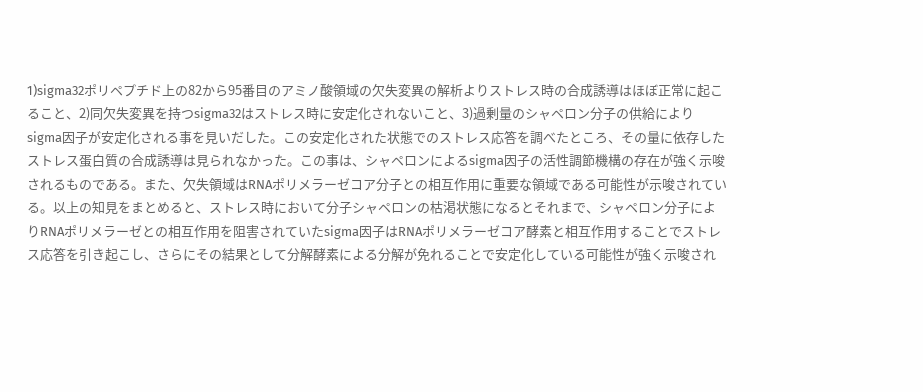1)sigma32ポリペプチド上の82から95番目のアミノ酸領域の欠失変異の解析よりストレス時の合成誘導はほぼ正常に起こること、2)同欠失変異を持つsigma32はストレス時に安定化されないこと、3)過剰量のシャペロン分子の供給によりsigma因子が安定化される事を見いだした。この安定化された状態でのストレス応答を調べたところ、その量に依存したストレス蛋白質の合成誘導は見られなかった。この事は、シャペロンによるsigma因子の活性調節機構の存在が強く示唆されるものである。また、欠失領域はRNAポリメラーゼコア分子との相互作用に重要な領域である可能性が示唆されている。以上の知見をまとめると、ストレス時において分子シャペロンの枯渇状態になるとそれまで、シャペロン分子によりRNAポリメラーゼとの相互作用を阻害されていたsigma因子はRNAポリメラーゼコア酵素と相互作用することでストレス応答を引き起こし、さらにその結果として分解酵素による分解が免れることで安定化している可能性が強く示唆され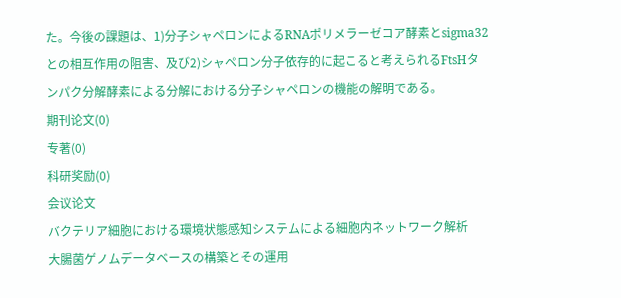た。今後の課題は、1)分子シャペロンによるRNAポリメラーゼコア酵素とsigma32との相互作用の阻害、及び2)シャペロン分子依存的に起こると考えられるFtsHタンパク分解酵素による分解における分子シャペロンの機能の解明である。
期刊论文(0)
专著(0)
科研奖励(0)
会议论文
バクテリア細胞における環境状態感知システムによる細胞内ネットワーク解析
大腸菌ゲノムデータベースの構築とその運用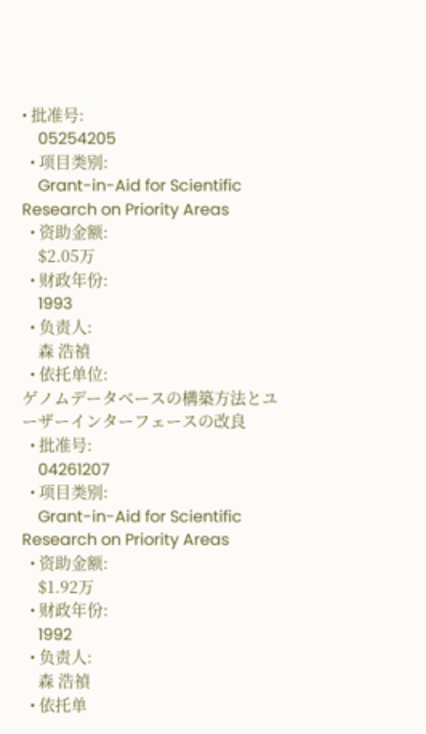• 批准号:
    05254205
  • 项目类别:
    Grant-in-Aid for Scientific Research on Priority Areas
  • 资助金额:
    $2.05万
  • 财政年份:
    1993
  • 负责人:
    森 浩禎
  • 依托单位:
ゲノムデータベースの構築方法とユーザーインターフェースの改良
  • 批准号:
    04261207
  • 项目类别:
    Grant-in-Aid for Scientific Research on Priority Areas
  • 资助金额:
    $1.92万
  • 财政年份:
    1992
  • 负责人:
    森 浩禎
  • 依托单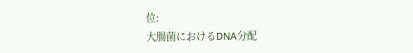位:
大腸菌におけるDNA分配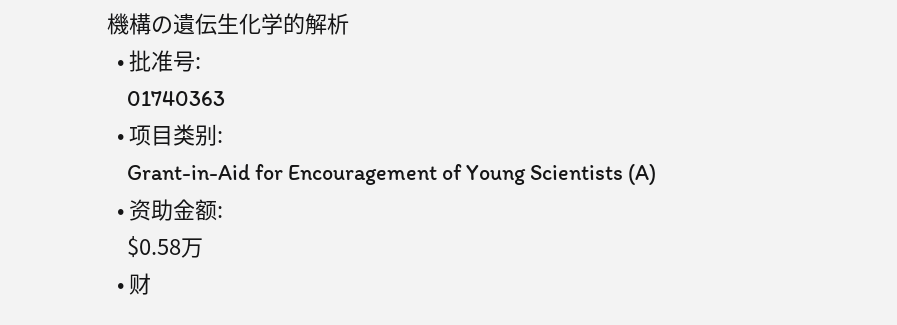機構の遺伝生化学的解析
  • 批准号:
    01740363
  • 项目类别:
    Grant-in-Aid for Encouragement of Young Scientists (A)
  • 资助金额:
    $0.58万
  • 财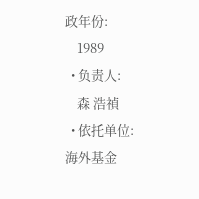政年份:
    1989
  • 负责人:
    森 浩禎
  • 依托单位:
海外基金